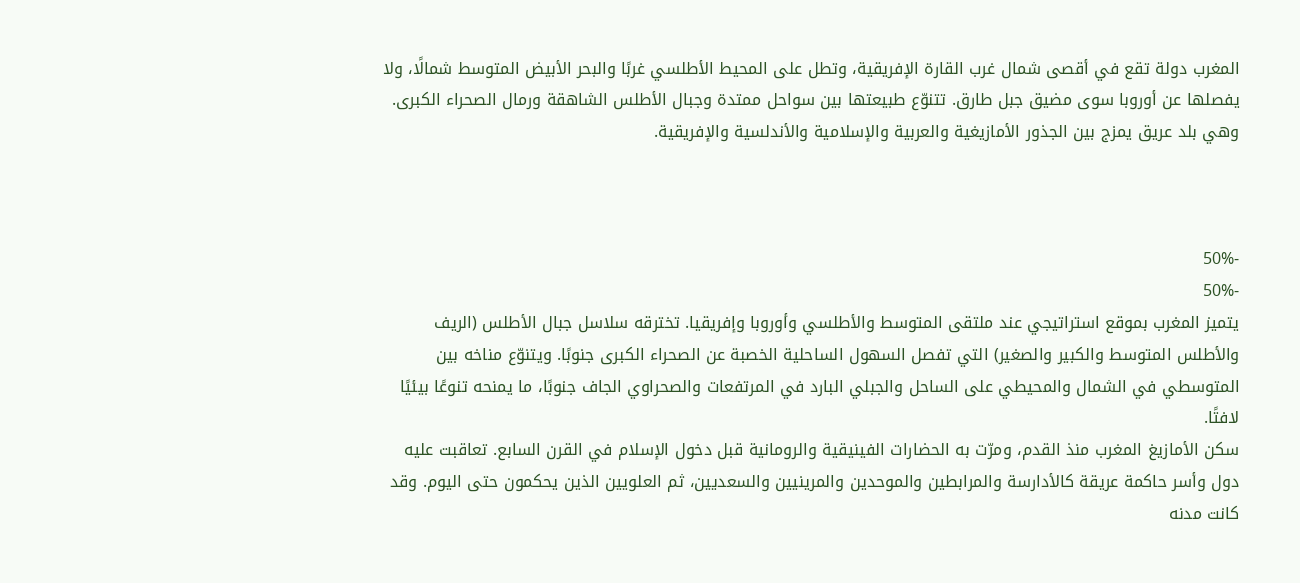المغرب دولة تقع في أقصى شمال غرب القارة الإفريقية، وتطل على المحيط الأطلسي غربًا والبحر الأبيض المتوسط شمالًا، ولا يفصلها عن أوروبا سوى مضيق جبل طارق. تتنوّع طبيعتها بين سواحل ممتدة وجبال الأطلس الشاهقة ورمال الصحراء الكبرى. وهي بلد عريق يمزج بين الجذور الأمازيغية والعربية والإسلامية والأندلسية والإفريقية.



-50%
-50%
يتميز المغرب بموقع استراتيجي عند ملتقى المتوسط والأطلسي وأوروبا وإفريقيا. تخترقه سلاسل جبال الأطلس (الريف والأطلس المتوسط والكبير والصغير) التي تفصل السهول الساحلية الخصبة عن الصحراء الكبرى جنوبًا. ويتنوّع مناخه بين المتوسطي في الشمال والمحيطي على الساحل والجبلي البارد في المرتفعات والصحراوي الجاف جنوبًا، ما يمنحه تنوعًا بيئيًا لافتًا.
سكن الأمازيغ المغرب منذ القدم، ومرّت به الحضارات الفينيقية والرومانية قبل دخول الإسلام في القرن السابع. تعاقبت عليه دول وأسر حاكمة عريقة كالأدارسة والمرابطين والموحدين والمرينيين والسعديين، ثم العلويين الذين يحكمون حتى اليوم. وقد كانت مدنه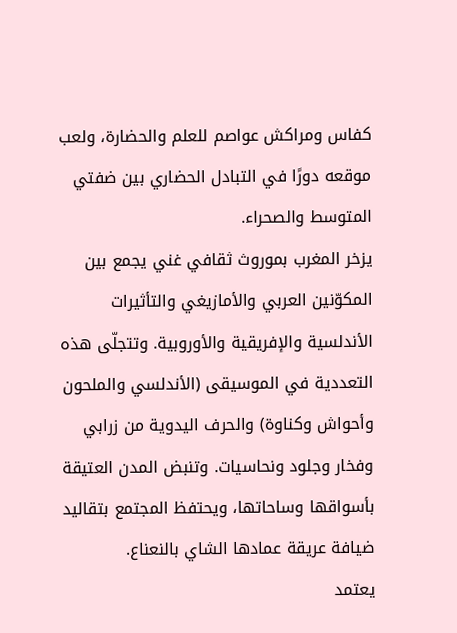كفاس ومراكش عواصم للعلم والحضارة، ولعب موقعه دورًا في التبادل الحضاري بين ضفتي المتوسط والصحراء.
يزخر المغرب بموروث ثقافي غني يجمع بين المكوّنين العربي والأمازيغي والتأثيرات الأندلسية والإفريقية والأوروبية. وتتجلّى هذه التعددية في الموسيقى (الأندلسي والملحون وأحواش وكناوة) والحرف اليدوية من زرابي وفخار وجلود ونحاسيات. وتنبض المدن العتيقة بأسواقها وساحاتها، ويحتفظ المجتمع بتقاليد ضيافة عريقة عمادها الشاي بالنعناع.
يعتمد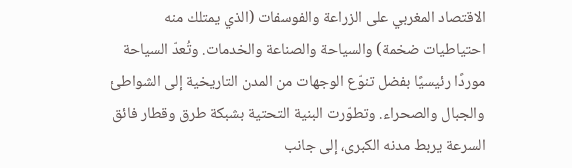الاقتصاد المغربي على الزراعة والفوسفات (الذي يمتلك منه احتياطيات ضخمة) والسياحة والصناعة والخدمات. وتُعدّ السياحة موردًا رئيسيًا بفضل تنوّع الوجهات من المدن التاريخية إلى الشواطئ والجبال والصحراء. وتطوّرت البنية التحتية بشبكة طرق وقطار فائق السرعة يربط مدنه الكبرى، إلى جانب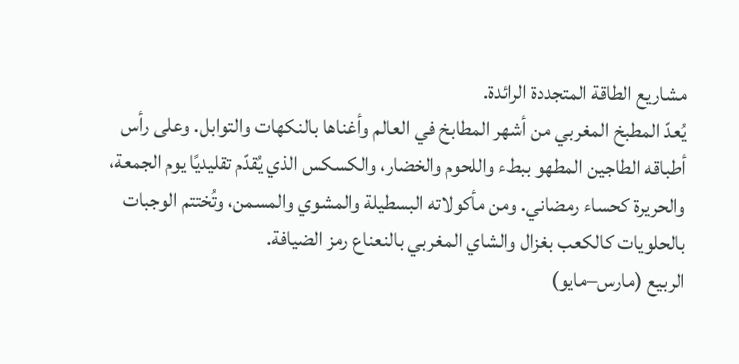مشاريع الطاقة المتجددة الرائدة.
يُعدّ المطبخ المغربي من أشهر المطابخ في العالم وأغناها بالنكهات والتوابل. وعلى رأس أطباقه الطاجين المطهو ببطء واللحوم والخضار، والكسكس الذي يُقدّم تقليديًا يوم الجمعة، والحريرة كحساء رمضاني. ومن مأكولاته البسطيلة والمشوي والمسمن، وتُختتم الوجبات بالحلويات كالكعب بغزال والشاي المغربي بالنعناع رمز الضيافة.
الربيع (مارس–مايو)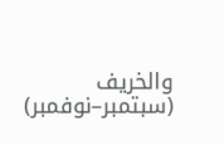والخريف (سبتمبر–نوفمبر)